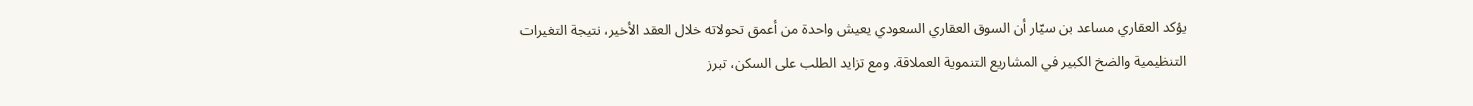يؤكد العقاري مساعد بن سيّار أن السوق العقاري السعودي يعيش واحدة من أعمق تحولاته خلال العقد الأخير، نتيجة التغيرات التنظيمية والضخ الكبير في المشاريع التنموية العملاقة. ومع تزايد الطلب على السكن، تبرز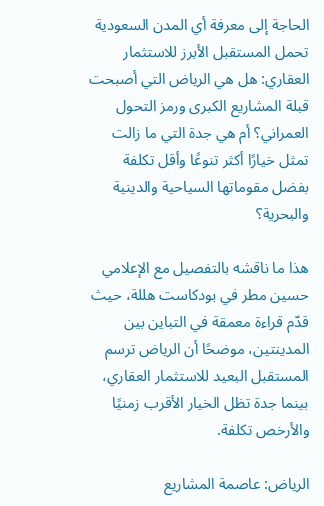الحاجة إلى معرفة أي المدن السعودية تحمل المستقبل الأبرز للاستثمار العقاري: هل هي الرياض التي أصبحت قبلة المشاريع الكبرى ورمز التحول العمراني؟ أم هي جدة التي ما زالت تمثل خيارًا أكثر تنوعًا وأقل تكلفة بفضل مقوماتها السياحية والدينية والبحرية؟

هذا ما ناقشه بالتفصيل مع الإعلامي حسين مطر في بودكاست هللة، حيث قدّم قراءة معمقة في التباين بين المدينتين، موضحًا أن الرياض ترسم المستقبل البعيد للاستثمار العقاري، بينما جدة تظل الخيار الأقرب زمنيًا والأرخص تكلفة.

الرياض: عاصمة المشاريع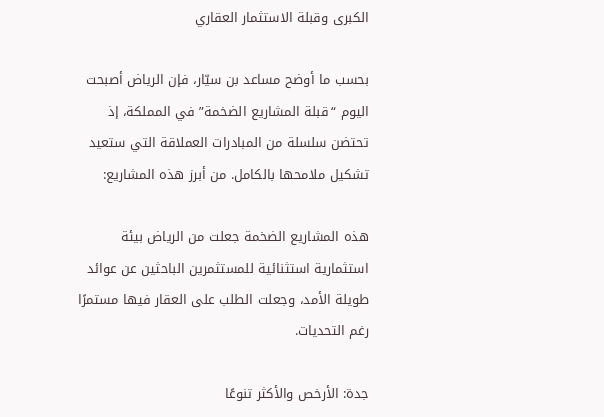الكبرى وقبلة الاستثمار العقاري

بحسب ما أوضح مساعد بن سيّار، فإن الرياض أصبحت اليوم “قبلة المشاريع الضخمة” في المملكة، إذ تحتضن سلسلة من المبادرات العملاقة التي ستعيد تشكيل ملامحها بالكامل. من أبرز هذه المشاريع:

هذه المشاريع الضخمة جعلت من الرياض بيئة استثمارية استثنائية للمستثمرين الباحثين عن عوائد طويلة الأمد، وجعلت الطلب على العقار فيها مستمرًا رغم التحديات.

جدة: الأرخص والأكثر تنوعًا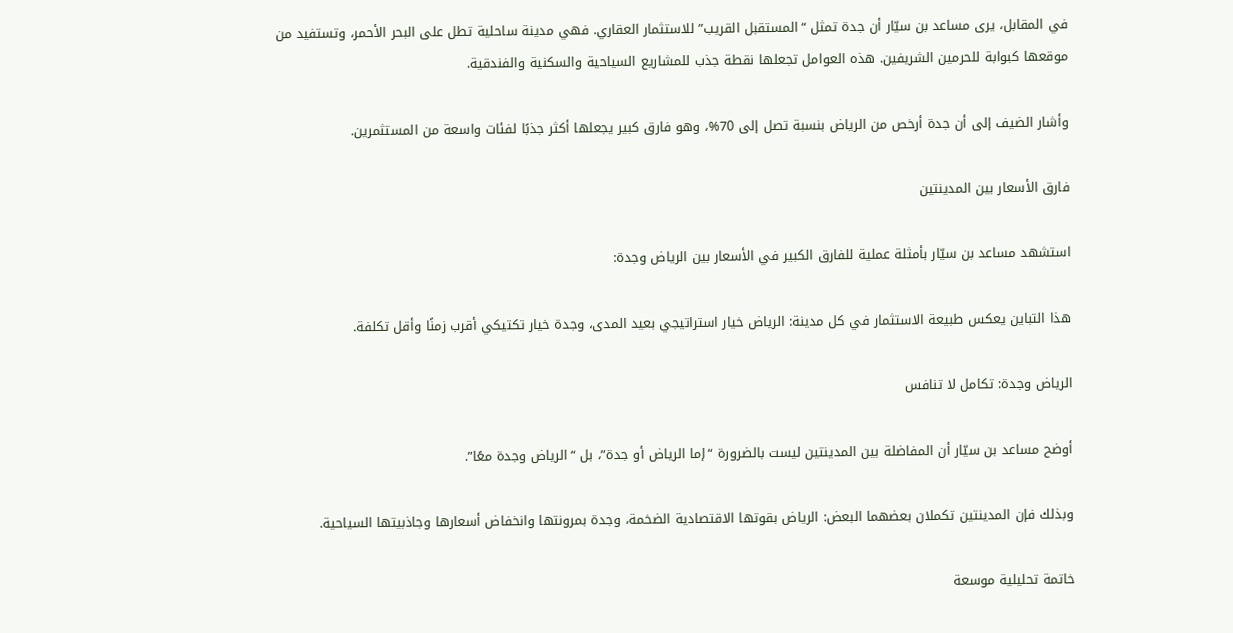في المقابل، يرى مساعد بن سيّار أن جدة تمثل “المستقبل القريب” للاستثمار العقاري. فهي مدينة ساحلية تطل على البحر الأحمر، وتستفيد من موقعها كبوابة للحرمين الشريفين. هذه العوامل تجعلها نقطة جذب للمشاريع السياحية والسكنية والفندقية.

وأشار الضيف إلى أن جدة أرخص من الرياض بنسبة تصل إلى 70%، وهو فارق كبير يجعلها أكثر جذبًا لفئات واسعة من المستثمرين.

فارق الأسعار بين المدينتين

استشهد مساعد بن سيّار بأمثلة عملية للفارق الكبير في الأسعار بين الرياض وجدة:

هذا التباين يعكس طبيعة الاستثمار في كل مدينة: الرياض خيار استراتيجي بعيد المدى، وجدة خيار تكتيكي أقرب زمنًا وأقل تكلفة.

الرياض وجدة: تكامل لا تنافس

أوضح مساعد بن سيّار أن المفاضلة بين المدينتين ليست بالضرورة “إما الرياض أو جدة”، بل “الرياض وجدة معًا”.

وبذلك فإن المدينتين تكملان بعضهما البعض: الرياض بقوتها الاقتصادية الضخمة، وجدة بمرونتها وانخفاض أسعارها وجاذبيتها السياحية.

خاتمة تحليلية موسعة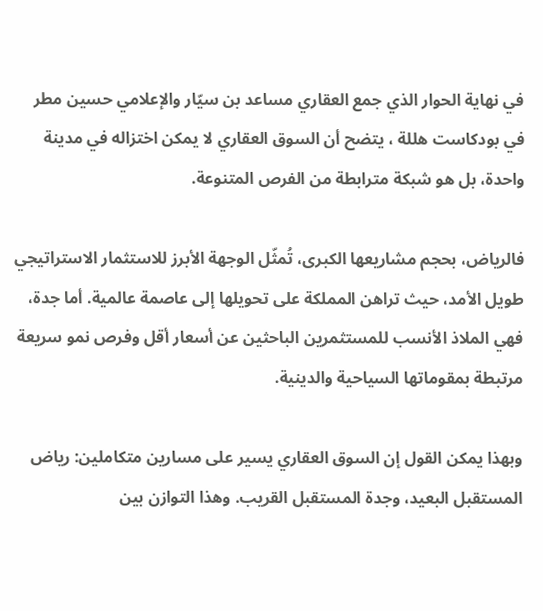في نهاية الحوار الذي جمع العقاري مساعد بن سيّار والإعلامي حسين مطر في بودكاست هللة ، يتضح أن السوق العقاري لا يمكن اختزاله في مدينة واحدة، بل هو شبكة مترابطة من الفرص المتنوعة.

فالرياض، بحجم مشاريعها الكبرى، تُمثّل الوجهة الأبرز للاستثمار الاستراتيجي طويل الأمد، حيث تراهن المملكة على تحويلها إلى عاصمة عالمية. أما جدة، فهي الملاذ الأنسب للمستثمرين الباحثين عن أسعار أقل وفرص نمو سريعة مرتبطة بمقوماتها السياحية والدينية.

وبهذا يمكن القول إن السوق العقاري يسير على مسارين متكاملين: رياض المستقبل البعيد، وجدة المستقبل القريب. وهذا التوازن بين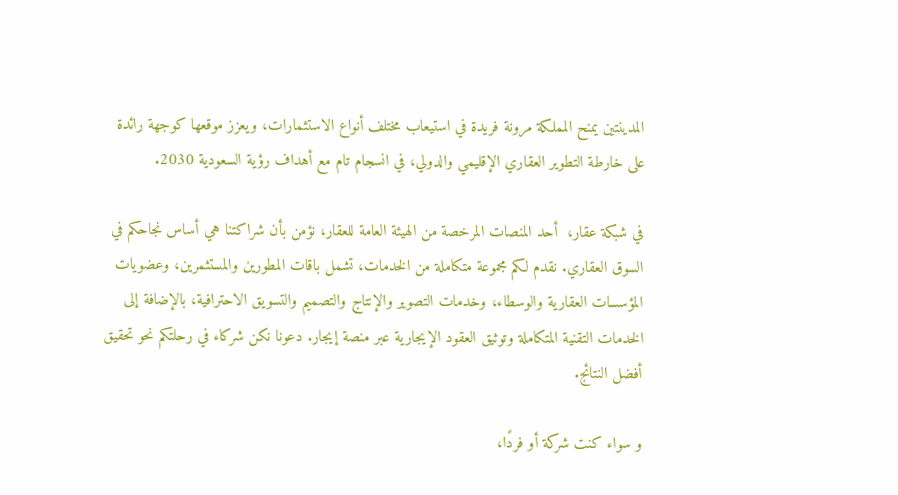المدينتين يمنح المملكة مرونة فريدة في استيعاب مختلف أنواع الاستثمارات، ويعزز موقعها كوجهة رائدة على خارطة التطوير العقاري الإقليمي والدولي، في انسجام تام مع أهداف رؤية السعودية 2030.

في شبكة عقار،  أحد المنصات المرخصة من الهيئة العامة للعقار، نؤمن بأن شراكتنا هي أساس نجاحكم في السوق العقاري. نقدم لكم مجموعة متكاملة من الخدمات، تشمل باقات المطورين والمستثمرين، وعضويات المؤسسات العقارية والوسطاء، وخدمات التصوير والإنتاج والتصميم والتسويق الاحترافية، بالإضافة إلى الخدمات التقنية المتكاملة وتوثيق العقود الإيجارية عبر منصة إيجار. دعونا نكن شركاء في رحلتكم نحو تحقيق أفضل النتائج.

و سواء كنت شركة أو فردًا،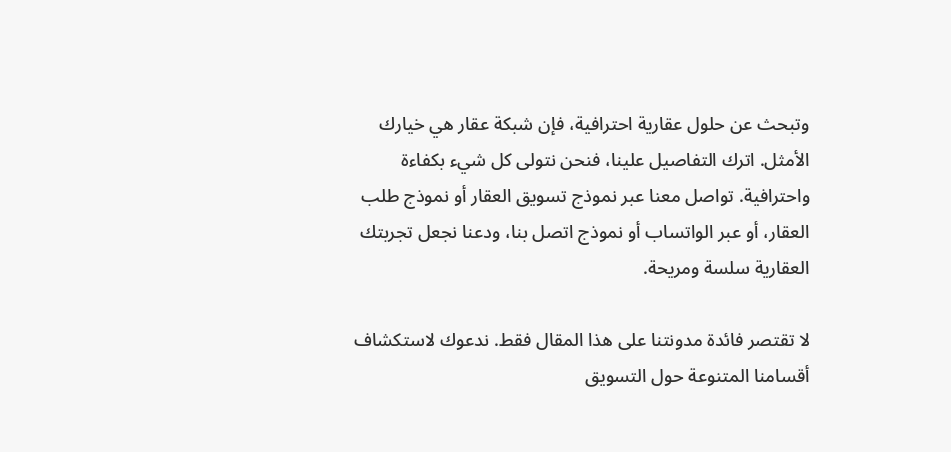وتبحث عن حلول عقارية احترافية، فإن شبكة عقار هي خيارك الأمثل. اترك التفاصيل علينا، فنحن نتولى كل شيء بكفاءة واحترافية. تواصل معنا عبر نموذج تسويق العقار أو نموذج طلب العقار، أو عبر الواتساب أو نموذج اتصل بنا، ودعنا نجعل تجربتك العقارية سلسة ومريحة.

لا تقتصر فائدة مدونتنا على هذا المقال فقط. ندعوك لاستكشاف أقسامنا المتنوعة حول التسويق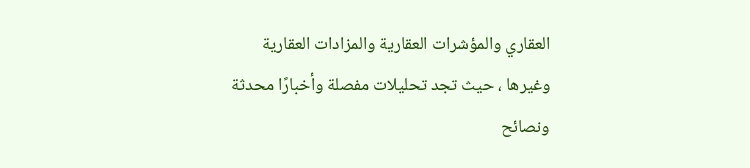العقاري والمؤشرات العقارية والمزادات العقارية وغيرها ، حيث تجد تحليلات مفصلة وأخبارًا محدثة ونصائح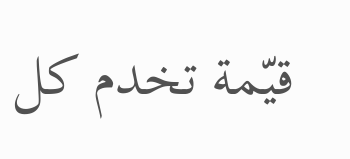قيّمة تخدم كل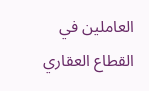العاملين في القطاع العقاري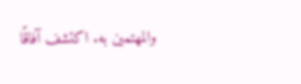والمهتمين به. اكتشف آفاقًا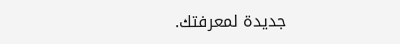جديدة لمعرفتك.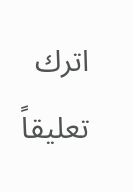اترك تعليقاً